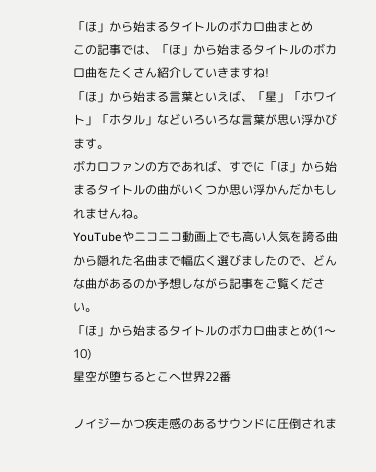「ほ」から始まるタイトルのボカロ曲まとめ
この記事では、「ほ」から始まるタイトルのボカロ曲をたくさん紹介していきますね!
「ほ」から始まる言葉といえば、「星」「ホワイト」「ホタル」などいろいろな言葉が思い浮かびます。
ボカロファンの方であれば、すでに「ほ」から始まるタイトルの曲がいくつか思い浮かんだかもしれませんね。
YouTubeやニコニコ動画上でも高い人気を誇る曲から隠れた名曲まで幅広く選びましたので、どんな曲があるのか予想しながら記事をご覧ください。
「ほ」から始まるタイトルのボカロ曲まとめ(1〜10)
星空が堕ちるとこへ世界22番

ノイジーかつ疾走感のあるサウンドに圧倒されま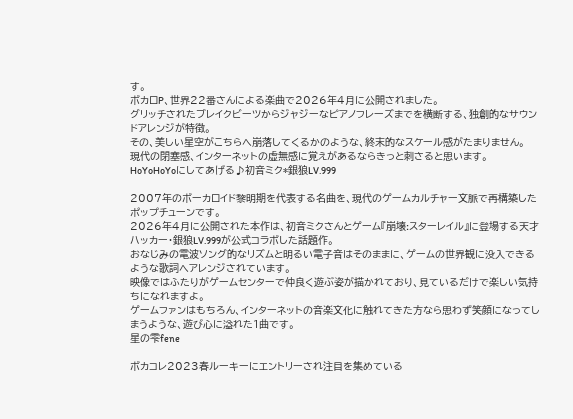す。
ボカロP、世界22番さんによる楽曲で2026年4月に公開されました。
グリッチされたブレイクビーツからジャジーなピアノフレーズまでを横断する、独創的なサウンドアレンジが特徴。
その、美しい星空がこちらへ崩落してくるかのような、終末的なスケール感がたまりません。
現代の閉塞感、インターネットの虚無感に覚えがあるならきっと刺さると思います。
HoYoHoYoにしてあげる♪初音ミク*銀狼LV.999

2007年のボーカロイド黎明期を代表する名曲を、現代のゲームカルチャー文脈で再構築したポップチューンです。
2026年4月に公開された本作は、初音ミクさんとゲーム『崩壊:スターレイル』に登場する天才ハッカー・銀狼LV.999が公式コラボした話題作。
おなじみの電波ソング的なリズムと明るい電子音はそのままに、ゲームの世界観に没入できるような歌詞へアレンジされています。
映像ではふたりがゲームセンターで仲良く遊ぶ姿が描かれており、見ているだけで楽しい気持ちになれますよ。
ゲームファンはもちろん、インターネットの音楽文化に触れてきた方なら思わず笑顔になってしまうような、遊び心に溢れた1曲です。
星の雫fene

ボカコレ2023春ルーキーにエントリーされ注目を集めている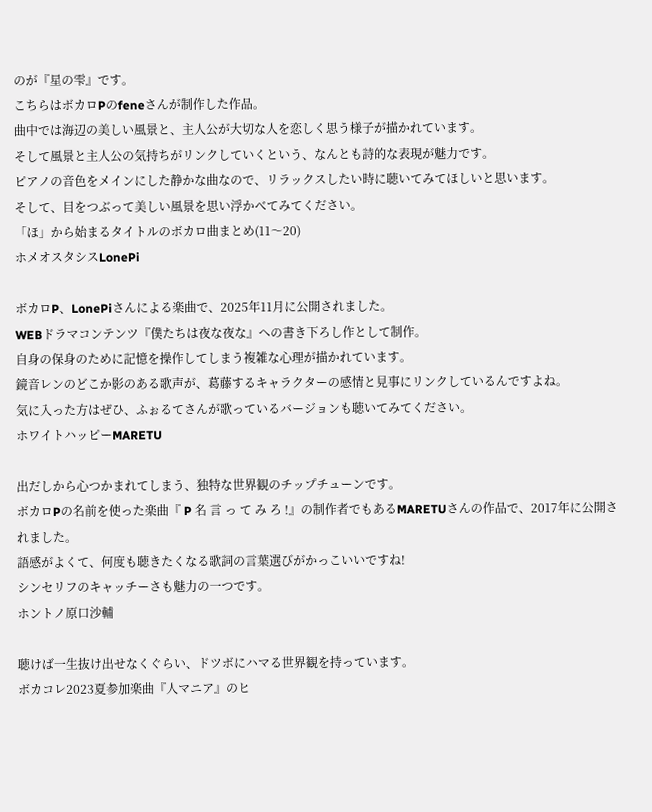のが『星の雫』です。
こちらはボカロPのfeneさんが制作した作品。
曲中では海辺の美しい風景と、主人公が大切な人を恋しく思う様子が描かれています。
そして風景と主人公の気持ちがリンクしていくという、なんとも詩的な表現が魅力です。
ピアノの音色をメインにした静かな曲なので、リラックスしたい時に聴いてみてほしいと思います。
そして、目をつぶって美しい風景を思い浮かべてみてください。
「ほ」から始まるタイトルのボカロ曲まとめ(11〜20)
ホメオスタシスLonePi

ボカロP、LonePiさんによる楽曲で、2025年11月に公開されました。
WEBドラマコンテンツ『僕たちは夜な夜な』への書き下ろし作として制作。
自身の保身のために記憶を操作してしまう複雑な心理が描かれています。
鏡音レンのどこか影のある歌声が、葛藤するキャラクターの感情と見事にリンクしているんですよね。
気に入った方はぜひ、ふぉるてさんが歌っているバージョンも聴いてみてください。
ホワイトハッピーMARETU

出だしから心つかまれてしまう、独特な世界観のチップチューンです。
ボカロPの名前を使った楽曲『 P 名 言 っ て み ろ !』の制作者でもあるMARETUさんの作品で、2017年に公開されました。
語感がよくて、何度も聴きたくなる歌詞の言葉選びがかっこいいですね!
シンセリフのキャッチーさも魅力の一つです。
ホントノ原口沙輔

聴けば一生抜け出せなくぐらい、ドツボにハマる世界観を持っています。
ボカコレ2023夏参加楽曲『人マニア』のヒ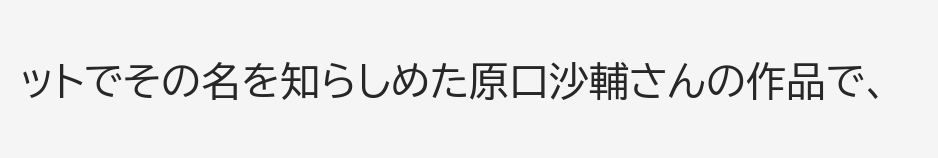ットでその名を知らしめた原口沙輔さんの作品で、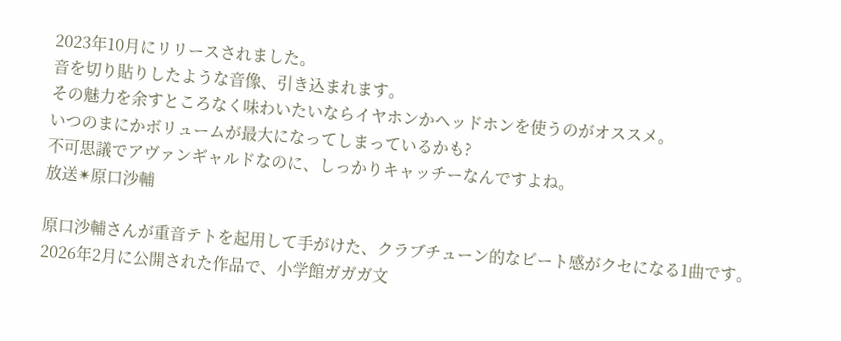2023年10月にリリースされました。
音を切り貼りしたような音像、引き込まれます。
その魅力を余すところなく味わいたいならイヤホンかヘッドホンを使うのがオススメ。
いつのまにかボリュームが最大になってしまっているかも?
不可思議でアヴァンギャルドなのに、しっかりキャッチーなんですよね。
放送✴原口沙輔

原口沙輔さんが重音テトを起用して手がけた、クラブチューン的なビート感がクセになる1曲です。
2026年2月に公開された作品で、小学館ガガガ文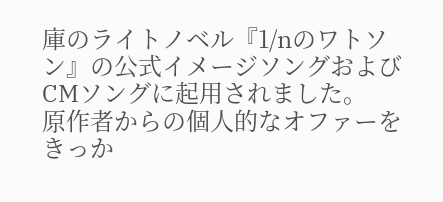庫のライトノベル『1/nのワトソン』の公式イメージソングおよびCMソングに起用されました。
原作者からの個人的なオファーをきっか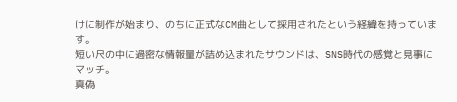けに制作が始まり、のちに正式なCM曲として採用されたという経緯を持っています。
短い尺の中に過密な情報量が詰め込まれたサウンドは、SNS時代の感覚と見事にマッチ。
真偽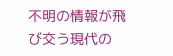不明の情報が飛び交う現代の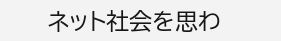ネット社会を思わ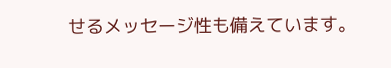せるメッセージ性も備えています。